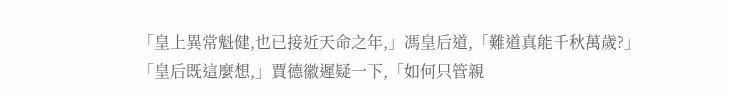「皇上異常魁健,也已接近天命之年,」馮皇后道,「難道真能千秋萬歲?」
「皇后既這麼想,」賈德徽遲疑一下,「如何只管親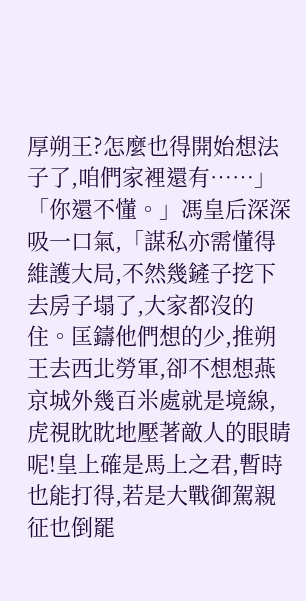厚朔王?怎麼也得開始想法子了,咱們家裡還有……」
「你還不懂。」馮皇后深深吸一口氣,「謀私亦需懂得維護大局,不然幾鏟子挖下去房子塌了,大家都沒的住。匡鑄他們想的少,推朔王去西北勞軍,卻不想想燕京城外幾百米處就是境線,虎視眈眈地壓著敵人的眼睛呢!皇上確是馬上之君,暫時也能打得,若是大戰御駕親征也倒罷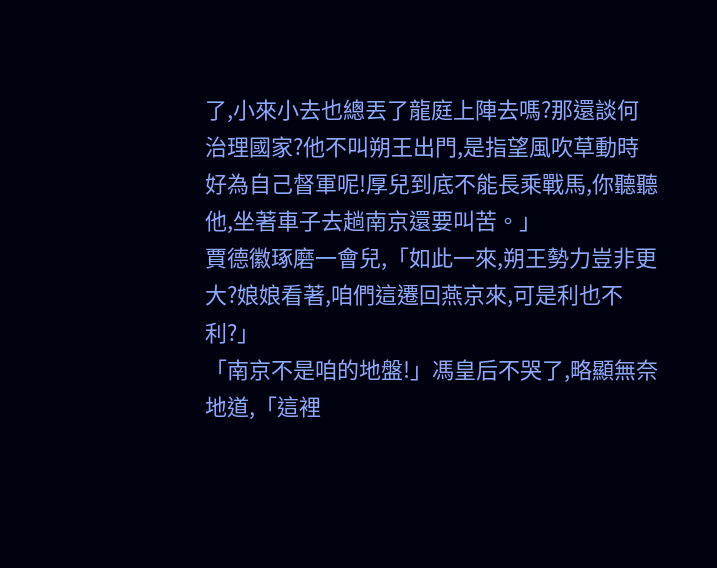了,小來小去也總丟了龍庭上陣去嗎?那還談何治理國家?他不叫朔王出門,是指望風吹草動時好為自己督軍呢!厚兒到底不能長乘戰馬,你聽聽他,坐著車子去趟南京還要叫苦。」
賈德徽琢磨一會兒,「如此一來,朔王勢力豈非更大?娘娘看著,咱們這遷回燕京來,可是利也不利?」
「南京不是咱的地盤!」馮皇后不哭了,略顯無奈地道,「這裡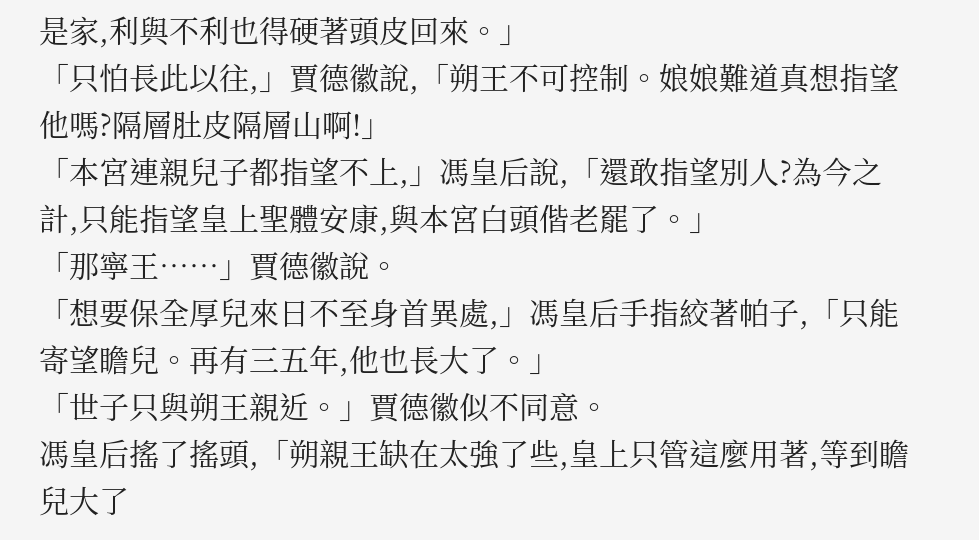是家,利與不利也得硬著頭皮回來。」
「只怕長此以往,」賈德徽說,「朔王不可控制。娘娘難道真想指望他嗎?隔層肚皮隔層山啊!」
「本宮連親兒子都指望不上,」馮皇后說,「還敢指望別人?為今之計,只能指望皇上聖體安康,與本宮白頭偕老罷了。」
「那寧王……」賈德徽說。
「想要保全厚兒來日不至身首異處,」馮皇后手指絞著帕子,「只能寄望瞻兒。再有三五年,他也長大了。」
「世子只與朔王親近。」賈德徽似不同意。
馮皇后搖了搖頭,「朔親王缺在太強了些,皇上只管這麼用著,等到瞻兒大了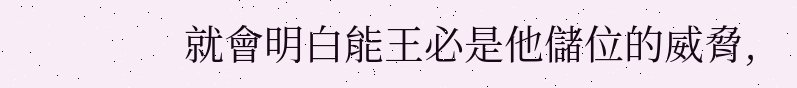就會明白能王必是他儲位的威脅,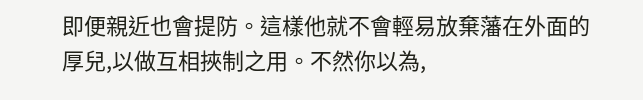即便親近也會提防。這樣他就不會輕易放棄藩在外面的厚兒,以做互相挾制之用。不然你以為,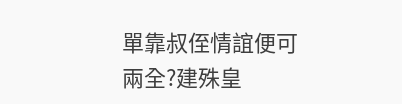單靠叔侄情誼便可兩全?建殊皇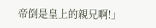帝倒是皇上的親兄啊!」